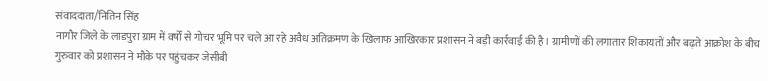संवाददाता/नितिन सिंह
नागौर जिले के लाडपुरा ग्राम में वर्षों से गोचर भूमि पर चले आ रहे अवैध अतिक्रमण के खिलाफ आखिरकार प्रशासन ने बड़ी कार्रवाई की है। ग्रामीणों की लगातार शिकायतों और बढ़ते आक्रोश के बीच गुरुवार को प्रशासन ने मौके पर पहुंचकर जेसीबी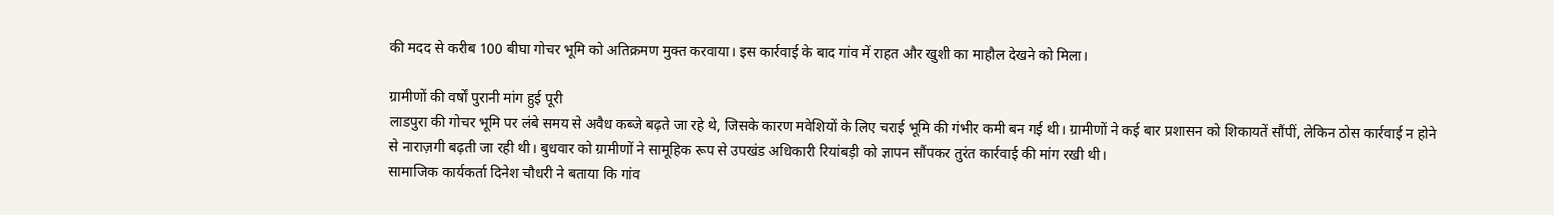की मदद से करीब 100 बीघा गोचर भूमि को अतिक्रमण मुक्त करवाया। इस कार्रवाई के बाद गांव में राहत और खुशी का माहौल देखने को मिला।

ग्रामीणों की वर्षों पुरानी मांग हुई पूरी
लाडपुरा की गोचर भूमि पर लंबे समय से अवैध कब्जे बढ़ते जा रहे थे, जिसके कारण मवेशियों के लिए चराई भूमि की गंभीर कमी बन गई थी। ग्रामीणों ने कई बार प्रशासन को शिकायतें सौंपीं, लेकिन ठोस कार्रवाई न होने से नाराज़गी बढ़ती जा रही थी। बुधवार को ग्रामीणों ने सामूहिक रूप से उपखंड अधिकारी रियांबड़ी को ज्ञापन सौंपकर तुरंत कार्रवाई की मांग रखी थी।
सामाजिक कार्यकर्ता दिनेश चौधरी ने बताया कि गांव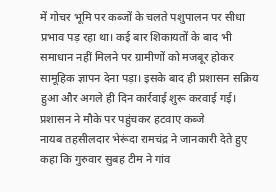में गोचर भूमि पर कब्जों के चलते पशुपालन पर सीधा प्रभाव पड़ रहा था। कई बार शिकायतों के बाद भी समाधान नहीं मिलने पर ग्रामीणों को मजबूर होकर सामूहिक ज्ञापन देना पड़ा। इसके बाद ही प्रशासन सक्रिय हुआ और अगले ही दिन कार्रवाई शुरू करवाई गई।
प्रशासन ने मौके पर पहुंचकर हटवाए कब्जे
नायब तहसीलदार भेरूंदा रामचंद्र ने जानकारी देते हुए कहा कि गुरुवार सुबह टीम ने गांव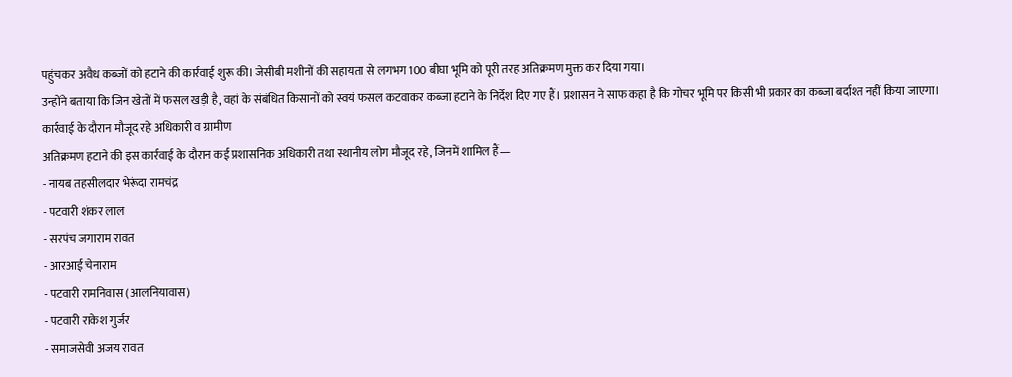पहुंचकर अवैध कब्जों को हटाने की कार्रवाई शुरू की। जेसीबी मशीनों की सहायता से लगभग 100 बीघा भूमि को पूरी तरह अतिक्रमण मुक्त कर दिया गया।
उन्होंने बताया कि जिन खेतों में फसल खड़ी है, वहां के संबंधित किसानों को स्वयं फसल कटवाकर कब्जा हटाने के निर्देश दिए गए हैं। प्रशासन ने साफ कहा है कि गोचर भूमि पर किसी भी प्रकार का कब्जा बर्दाश्त नहीं किया जाएगा।
कार्रवाई के दौरान मौजूद रहे अधिकारी व ग्रामीण
अतिक्रमण हटाने की इस कार्रवाई के दौरान कई प्रशासनिक अधिकारी तथा स्थानीय लोग मौजूद रहे, जिनमें शामिल हैं—
- नायब तहसीलदार भेरूंदा रामचंद्र
- पटवारी शंकर लाल
- सरपंच जगाराम रावत
- आरआई चेनाराम
- पटवारी रामनिवास (आलनियावास)
- पटवारी राकेश गुर्जर
- समाजसेवी अजय रावत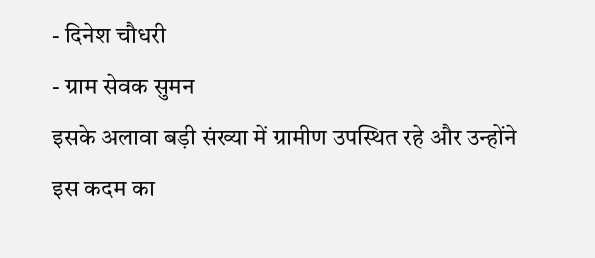- दिनेश चौधरी
- ग्राम सेवक सुमन
इसके अलावा बड़ी संख्या में ग्रामीण उपस्थित रहे और उन्होंने इस कदम का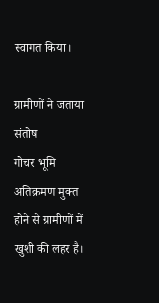स्वागत किया।

ग्रामीणों ने जताया संतोष
गोचर भूमि अतिक्रमण मुक्त होने से ग्रामीणों में खुशी की लहर है।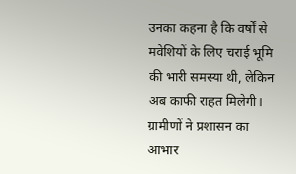उनका कहना है कि वर्षों से मवेशियों के लिए चराई भूमि की भारी समस्या थी, लेकिन अब काफी राहत मिलेगी। ग्रामीणों ने प्रशासन का आभार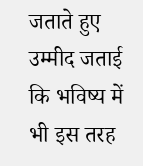जताते हुए उम्मीद जताई कि भविष्य में भी इस तरह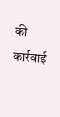की कार्रवाई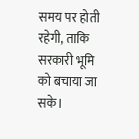समय पर होती रहेगी, ताकि सरकारी भूमि को बचाया जा सके।